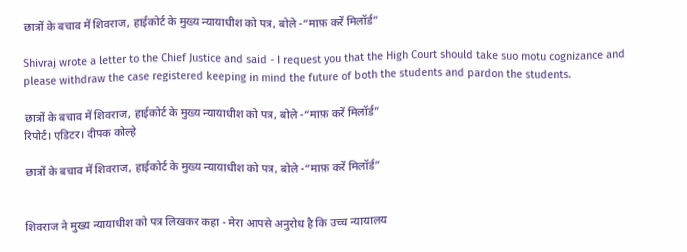छात्रों के बचाव में शिवराज, हाईकोर्ट के मुख्य न्यायाधीश को पत्र, बोले -“माफ़ करें मिलॉर्ड”

Shivraj wrote a letter to the Chief Justice and said - I request you that the High Court should take suo motu cognizance and please withdraw the case registered keeping in mind the future of both the students and pardon the students.

छात्रों के बचाव में शिवराज, हाईकोर्ट के मुख्य न्यायाधीश को पत्र, बोले -“माफ़ करें मिलॉर्ड”
रिपोर्ट। एडिटर। दीपक कोल्हे

छात्रों के बचाव में शिवराज, हाईकोर्ट के मुख्य न्यायाधीश को पत्र, बोले -“माफ़ करें मिलॉर्ड”


शिवराज ने मुख्य न्यायाधीश को पत्र लिखकर कहा - मेरा आपसे अनुरोध है कि उच्च न्यायालय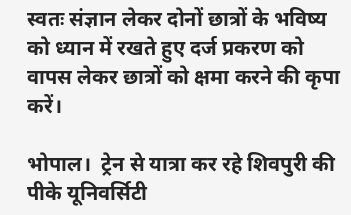स्वतः संज्ञान लेकर दोनों छात्रों के भविष्य को ध्यान में रखते हुए दर्ज प्रकरण को वापस लेकर छात्रों को क्षमा करने की कृपा करें।

भोपाल।  ट्रेन से यात्रा कर रहे शिवपुरी की पीके यूनिवर्सिटी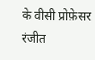के वीसी प्रोफ़ेसर रंजीत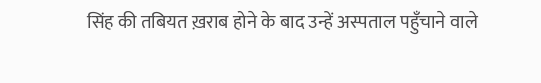सिंह की तबियत ख़राब होने के बाद उन्हें अस्पताल पहुँचाने वाले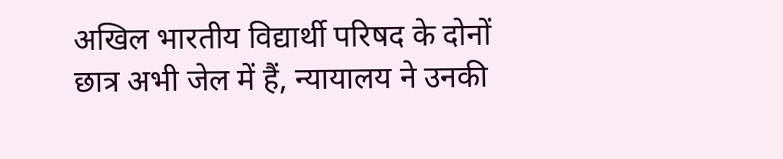अखिल भारतीय विद्यार्थी परिषद के दोनों छात्र अभी जेल में हैं, न्यायालय ने उनकी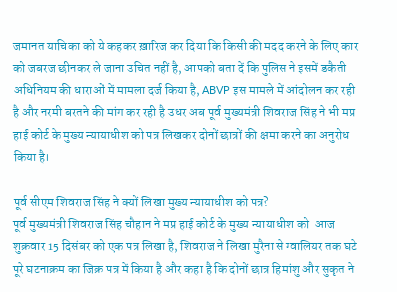जमानत याचिका को ये कहकर ख़ारिज कर दिया कि किसी की मदद करने के लिए कार को जबरज छीनकर ले जाना उचित नहीं है, आपको बता दें कि पुलिस ने इसमें डकैती अधिनियम की धाराओं में मामला दर्ज किया है, ABVP इस मामले में आंदोलन कर रही है और नरमी बरतने की मांग कर रही है उधर अब पूर्व मुख्यमंत्री शिवराज सिंह ने भी मप्र हाई कोर्ट के मुख्य न्यायाधीश को पत्र लिखकर दोनों छात्रों की क्षमा करने का अनुरोध किया है।

पूर्व सीएम शिवराज सिंह ने क्यों लिखा मुख्य न्यायाधीश को पत्र?
पूर्व मुख्यमंत्री शिवराज सिंह चौहान ने मप्र हाई कोर्ट के मुख्य न्यायाधीश को  आज शुक्रवार 15 दिसंबर को एक पत्र लिखा है, शिवराज ने लिखा मुरैना से ग्वालियर तक घटे पूरे घटनाक्रम का जिक्र पत्र में किया है और कहा है कि दोनों छात्र हिमांशु और सुकृत ने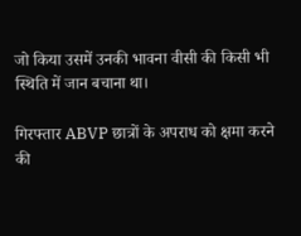जो किया उसमें उनकी भावना वीसी की किसी भी स्थिति में जान बचाना था।

गिरफ्तार ABVP छात्रों के अपराध को क्षमा करने की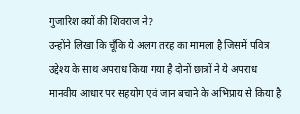गुजारिश क्यों की शिवराज ने?
उन्होंने लिखा कि चूँकि ये अलग तरह का मामला है जिसमें पवित्र उद्देश्य के साथ अपराध किया गया है दोनों छात्रों ने ये अपराध मानवीय आधार पर सहयोग एवं जान बचाने के अभिप्राय से किया है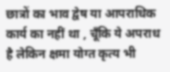छात्रों का भाव द्वेष या आपराधिक कार्य का नहीं था , चूँकि ये अपराध है लेकिन क्षमा योग्त कृत्य भी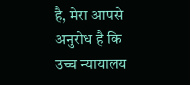है, मेरा आपसे अनुरोध है कि उच्च न्यायालय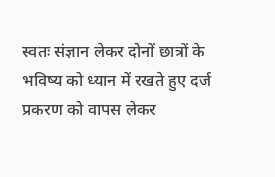स्वतः संज्ञान लेकर दोनों छात्रों के भविष्य को ध्यान में रखते हुए दर्ज प्रकरण को वापस लेकर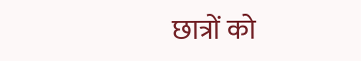छात्रों को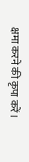क्षमा करने की कृपा करें।